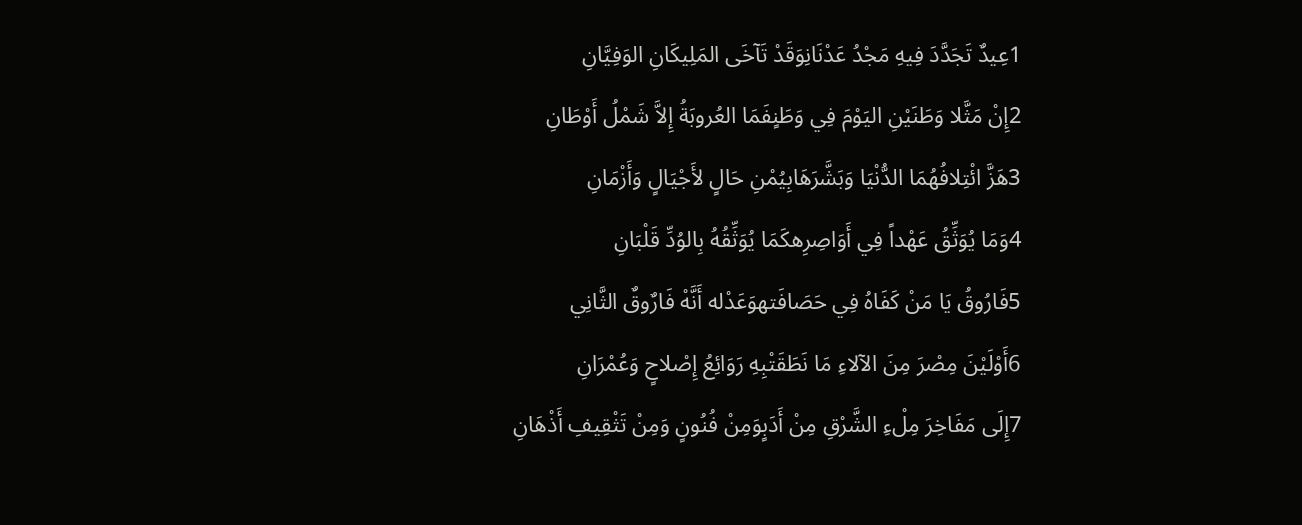1عِيدٌ تَجَدَّدَ فِيهِ مَجْدُ عَدْنَانِوَقَدْ تَآخَى المَلِيكَانِ الوَفِيَّانِ
2إِنْ مَثَّلا وَطَنَيْنِ اليَوْمَ فِي وَطَنٍفَمَا العُروبَةُ إِلاَّ شَمْلُ أَوْطَانِ
3هَزَّ ائْتِلافُهُمَا الدُّنْيَا وَبَشَّرَهَابِيُمْنِ حَالٍ لأَجْيَالٍ وَأَزْمَانِ
4وَمَا يُوَثِّقُ عَهْداً فِي أَوَاصِرِهكَمَا يُوَثِّقُهُ بِالوُدِّ قَلْبَانِ
5فَارُوقُ يَا مَنْ كَفَاهُ فِي حَصَافَتهوَعَدْله أَنَّهْ فَارٌوقٌ الثَّانِي
6أَوْلَيْنَ مِصْرَ مِنَ الآلاءِ مَا نَطَقَتْبِهِ رَوَائِعُ إِصْلاحٍ وَعُمْرَانِ
7إِلَى مَفَاخِرَ مِلْءِ الشَّرْقِ مِنْ أَدَبٍوَمِنْ فُنُونٍ وَمِنْ تَثْقِيفِ أَذْهَانِ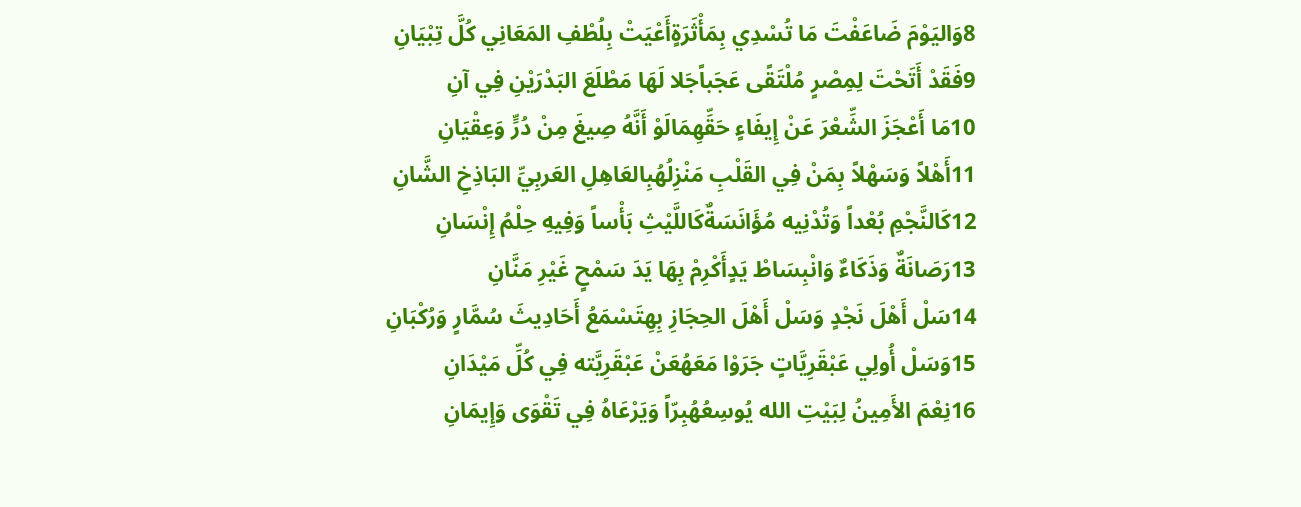8وَاليَوْمَ ضَاعَفْتَ مَا تُسْدِي بِمَأْثَرَةٍأَعْيَتْ بِلُطْفِ المَعَانِي كُلَّ تِبْيَانِ
9فَقَدْ أَتَحْتَ لِمِصْرٍ مُلْتَقًى عَجَباًجَلا لَهَا مَطْلَعَ البَدْرَيْنِ فِي آنِ
10مَا أَعْجَزَ الشِّعْرَ عَنْ إِيفَاءٍ حَقِّهِمَالَوْ أَنَّهُ صِيغَ مِنْ دُرٍّ وَعِقْيَانِ
11أَهْلاً وَسَهْلاً بِمَنْ فِي القَلْبِ مَنْزِلُهُبِالعَاهِلِ العَربِيِّ البَاذِخِ الشَّانِ
12كَالنَّجْمِ بُعْداً وَتُدْنِيه مُؤَانَسَةٌكَاللَّيْثِ بَأْساً وَفِيهِ حِلْمُ إِنْسَانِ
13رَصَانَةٌ وَذَكَاءٌ وَانْبِسَاطْ يَدٍأَكْرِمْ بِهَا يَدَ سَمْحٍ غَيْرِ مَنَّانِ
14سَلْ أَهْلَ نَجْدٍ وَسَلْ أَهْلَ الحِجَازِ بِهِتَسْمَعُ أَحَادِيثَ سُمَّارٍ وَرُكْبَانِ
15وَسَلْ أُولِي عَبْقَرِيَّاتٍ جَرَوْا مَعَهُعَنْ عَبْقَرِيَّته فِي كُلِّ مَيْدَانِ
16نِعْمَ الأَمِينُ لِبَيْتِ الله يُوسِعُهُبِرّاً وَيَرْعَاهُ فِي تَقْوَى وَإِيمَانِ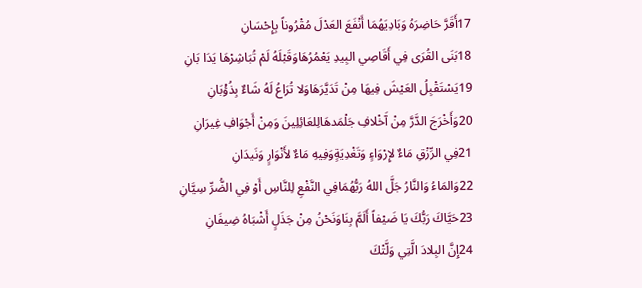17أَقَرَّ حَاضِرَهُ وَبَادِيَهُمَا أَنْفَعَ العَدْلَ مُقْرُوناً بِإِحْسَانِ
18بَنَى القُرَى فِي أَقَاصِي البِيدِ يَعْمُرُهَاوَقَبْلَهُ لَمْ تُبَاشِرْهَا يَدَا بَانِ
19يَسْتَقْبِلُ العَيْشَ فِيهَا مِنْ تَدَيَّرَهَاوَلا تُرَاعُ لَهُ شَاءٌ بِذُؤْبَانِ
20وَأَخْرَجَ الدَّرَّ مِنْ آَخْلافِ جَلْمَدهَالِلعَائِلِينَ وَمِنْ أَجْوَافِ غِيرَانِ
21فِي الرِّزْقِ مَاءٌ لإِرْوَاءٍ وَتَغْدِيَةٍوَفِيهِ مَاءٌ لأَنْوَارٍ وَنَيدَانِ
22وَالمَاءُ وَالنَّارُ جَلَّ اللهُ رَبُّهُمَافِي النَّفْعِ لِلنَّاسِ أَوْ فِي الضُّرِّ سِيَّانِ
23حَيَّاكَ رَبُّكَ يَا ضَيْفاً أَلَمَّ بِنَاوَنَحْنُ مِنْ جَذَلٍ أَشْبَاهُ ضِيفَانِ
24إِنَّ البِلادَ الَّتِي وَلَّتْكَ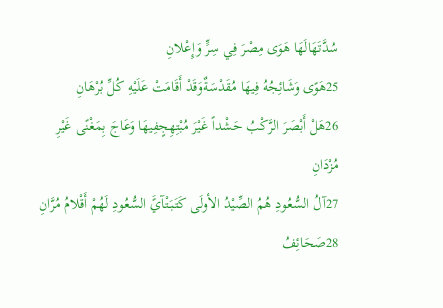سُدَّتَهَالَهَا هَوَى مِصْرَ فِي سِرٍّ وَإِعْلانِ
25هَوًى وَشَائِجُهُ فِيهَا مُقَدْسَةٌوَقَدْ أَقَامَتْ عَلَيْهِ كُلِّ بُرْهَانِ
26هَلْ أَبْصَرَ الرَّكْبُ حَشْداً غَيْرَ مُبْتِهِجٍفِيهَا وَعَاجَ بِمَغْنًى غَيْرِ مُزْدَانِ
27آلُ السُّعُودِ هُمُ الصِّيْدُ الأولَى كَتَبَتْآيًَ السُّعُودِ لَهُمْ أَقْلامُ مُرَّانِ
28صَحَائِفُ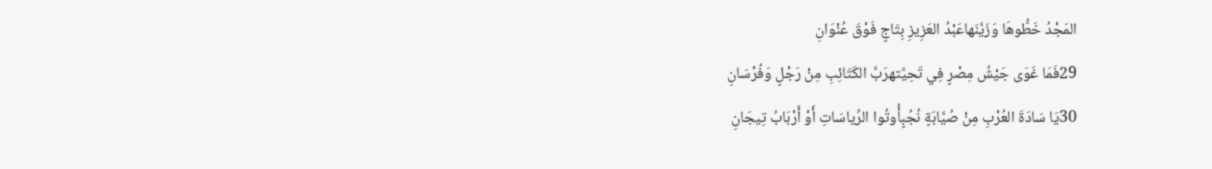المَجْدُ خَطُّوهَا وَزَيَّنَهاعَبْدُ العَزِيزِ بِتَاجٍ فَوْقَ عُنْوَانِ
29فَمَا غَوَى جَيْشُ مِصْرٍ فِي تَحِيَّتهرَبَّ الكَتَائِبِ مِنْ رَجْلٍ وَفُرْسَانِ
30يَا سَادَةَ العُرْبِ مِنْ صُيَّابَةٍ نُجُبٍأُوتُوا الرِّياسَاتِ أَوْ أَرْبَابُ تِيجَانِ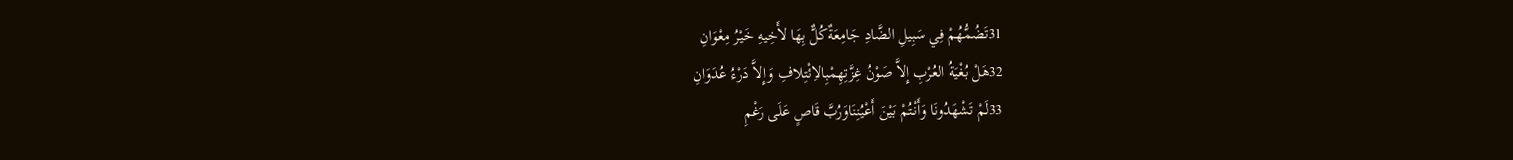31تَضُمُّهُمْ فِي سَبِيلِ الضَّادِ جَامِعَةٌكُلٌّ بِهَا لأَخِيهِ خَيْرُ مِعْوَانِ
32هَلْ بُغْيَةُ العُرْبِ إِلاَّ صَوْنُ غِزَّتِهِمْبِالاِئْتِلافِ وَإِلاَّ دَرْءُ عُدَوَانِ
33لَمْ تَشْهَدُونَا وَأَنْتُمْ بَيْنَ أَعْيُنِنَاوَرُبَّ قَاصٍ عَلَى رَغْمِ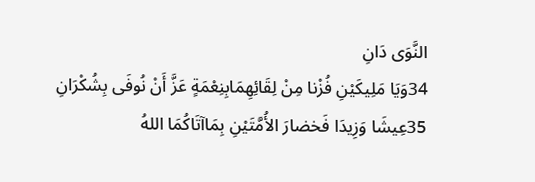النَّوَى دَانِ
34وَيَا مَلِيكَيْنِ فُزْنا مِنْ لِقَائِهِمَابِنِعْمَةٍ عَزَّ أَنْ نُوفَى بِشُكْرَانِ
35عِيشَا وَزِيدَا فَخضارَ الأُمَّتَيْنِ بِمَاآتَاكُمَا اللهُ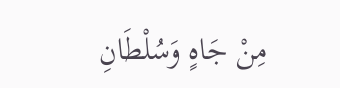مِنْ جَاهٍ وَسُلْطَانِ